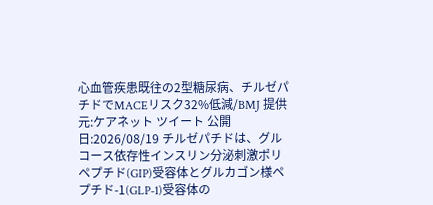心血管疾患既往の2型糖尿病、チルゼパチドでMACEリスク32%低減/BMJ 提供元:ケアネット ツイート 公開日:2026/08/19 チルゼパチドは、グルコース依存性インスリン分泌刺激ポリペプチド(GIP)受容体とグルカゴン様ペプチド-1(GLP-1)受容体の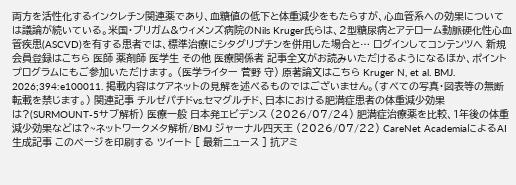両方を活性化するインクレチン関連薬であり、血糖値の低下と体重減少をもたらすが、心血管系への効果については議論が続いている。米国・ブリガム&ウィメンズ病院のNils Kruger氏らは、2型糖尿病とアテローム動脈硬化性心血管疾患(ASCVD)を有する患者では、標準治療にシタグリプチンを併用した場合と… ログインしてコンテンツへ 新規会員登録はこちら 医師 薬剤師 医学生 その他 医療関係者 記事全文がお読みいただけるようになるほか、ポイントプログラムにもご参加いただけます。 (医学ライター 菅野 守) 原著論文はこちら Kruger N, et al. BMJ. 2026;394:e100011. 掲載内容はケアネットの見解を述べるものではございません。(すべての写真・図表等の無断転載を禁じます。) 関連記事 チルゼパチドvs.セマグルチド、日本における肥満症患者の体重減少効果は?(SURMOUNT-5サブ解析) 医療一般 日本発エビデンス (2026/07/24) 肥満症治療薬を比較、1年後の体重減少効果などは?~ネットワークメタ解析/BMJ ジャーナル四天王 (2026/07/22) CareNet AcademiaによるAI生成記事 このページを印刷する ツイート [ 最新ニュース ] 抗アミ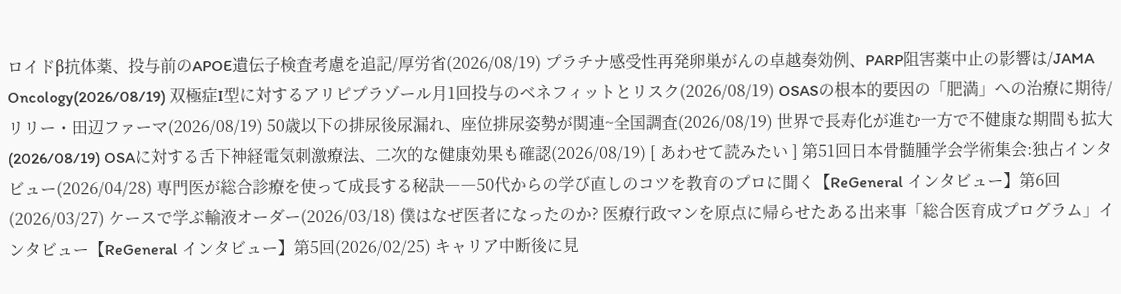ロイドβ抗体薬、投与前のAPOE遺伝子検査考慮を追記/厚労省(2026/08/19) プラチナ感受性再発卵巣がんの卓越奏効例、PARP阻害薬中止の影響は/JAMA Oncology(2026/08/19) 双極症I型に対するアリピプラゾール月1回投与のベネフィットとリスク(2026/08/19) OSASの根本的要因の「肥満」への治療に期待/リリー・田辺ファーマ(2026/08/19) 50歳以下の排尿後尿漏れ、座位排尿姿勢が関連~全国調査(2026/08/19) 世界で長寿化が進む一方で不健康な期間も拡大(2026/08/19) OSAに対する舌下神経電気刺激療法、二次的な健康効果も確認(2026/08/19) [ あわせて読みたい ] 第51回日本骨髄腫学会学術集会:独占インタビュー(2026/04/28) 専門医が総合診療を使って成長する秘訣――50代からの学び直しのコツを教育のプロに聞く【ReGeneral インタビュー】第6回(2026/03/27) ケースで学ぶ輸液オーダー(2026/03/18) 僕はなぜ医者になったのか? 医療行政マンを原点に帰らせたある出来事「総合医育成プログラム」インタビュー【ReGeneral インタビュー】第5回(2026/02/25) キャリア中断後に見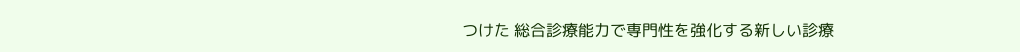つけた 総合診療能力で専門性を強化する新しい診療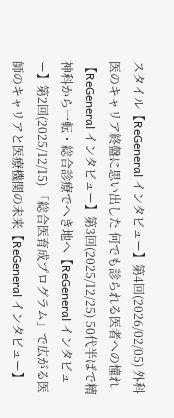スタイル【ReGeneral インタビュー】第4回(2026/02/05) 外科医のキャリア終盤に思い出した 何でも診られる医者への憧れ【ReGeneral インタビュー】第3回(2025/12/25) 50代半ばで精神科から一転・総合診療でへき地へ【ReGeneral インタビュー】第2回(2025/12/15) 「総合医育成プログラム」で広がる医師のキャリアと医療機関の未来【ReGeneral インタビュー】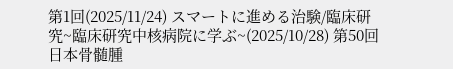第1回(2025/11/24) スマートに進める治験/臨床研究~臨床研究中核病院に学ぶ~(2025/10/28) 第50回日本骨髄腫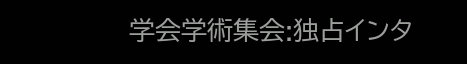学会学術集会:独占インタ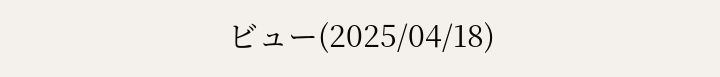ビュー(2025/04/18)